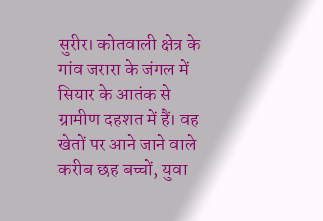सुरीर। कोतवाली क्षेत्र के गांव जरारा के जंगल में सियार के आतंक से ग्रामीण दहशत में हैं। वह खेतों पर आने जाने वाले करीब छह बच्चों, युवा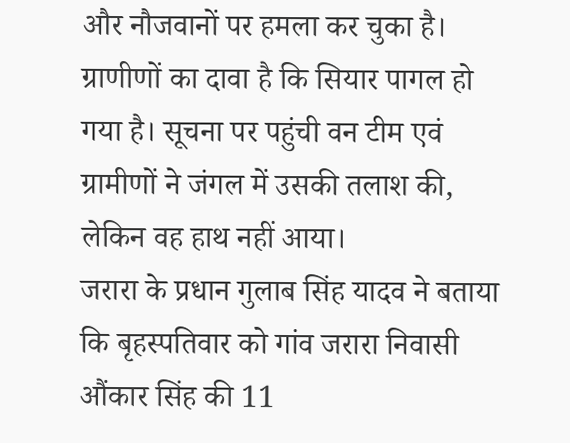और नौजवानों पर हमला कर चुका है। ग्राणीणों का दावा है कि सियार पागल हो गया है। सूचना पर पहुंची वन टीम एवं ग्रामीणों ने जंगल में उसकी तलाश की, लेकिन वह हाथ नहीं आया।
जरारा के प्रधान गुलाब सिंह यादव ने बताया कि बृहस्पतिवार को गांव जरारा निवासी औंकार सिंह की 11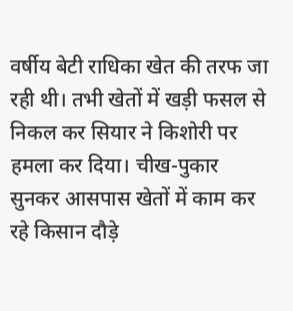वर्षीय बेटी राधिका खेत की तरफ जा रही थी। तभी खेतों में खड़ी फसल से निकल कर सियार ने किशोरी पर हमला कर दिया। चीख-पुकार सुनकर आसपास खेतों में काम कर रहे किसान दौड़े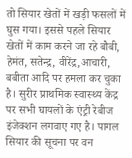तो सियार खेतों में खड़ी फसलों में घुस गया। इससे पहले सियार खेतों में काम करने जा रहे बौबी, हेमंत, सतेन्द्र, वीरेंद्र,आचारी, बबीता आदि पर हमला कर चुका है। सुरीर प्राथमिक स्वास्थ्य केंद्र पर सभी घायलों के एंट्री रेबीज इंजेक्शन लगवाए गए है। पागल सियार की सूचना पर वन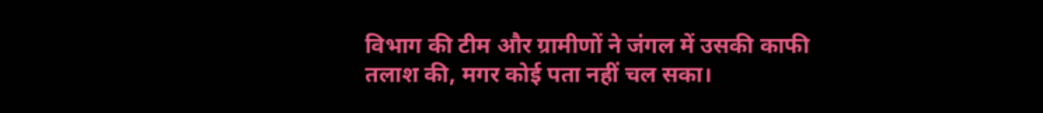विभाग की टीम और ग्रामीणों ने जंगल में उसकी काफी तलाश की, मगर कोई पता नहीं चल सका।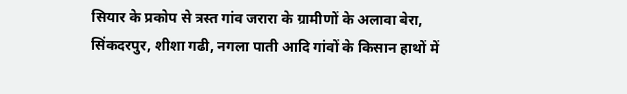सियार के प्रकोप से त्रस्त गांव जरारा के ग्रामीणों के अलावा बेरा, सिंकदरपुर, शीशा गढी, नगला पाती आदि गांवों के किसान हाथों में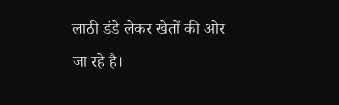लाठी डंडे लेकर खेतों की ओर जा रहे है।